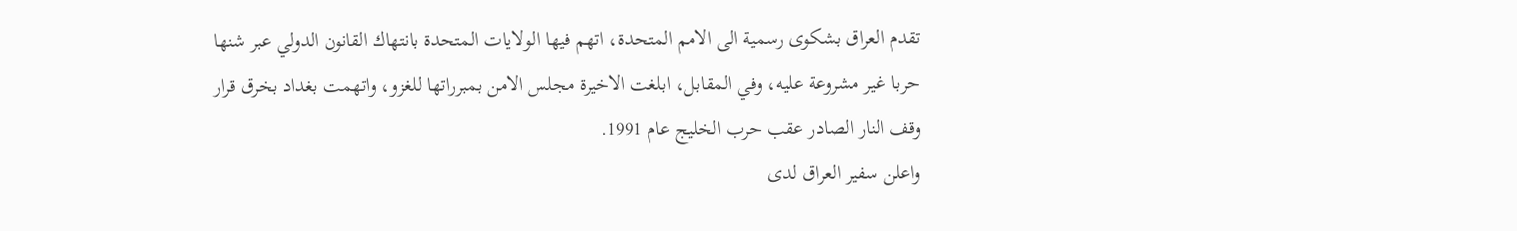تقدم العراق بشكوى رسمية الى الامم المتحدة، اتهم فيها الولايات المتحدة بانتهاك القانون الدولي عبر شنها حربا غير مشروعة عليه، وفي المقابل، ابلغت الاخيرة مجلس الامن بمبرراتها للغزو، واتهمت بغداد بخرق قرار وقف النار الصادر عقب حرب الخليج عام 1991.
واعلن سفير العراق لدى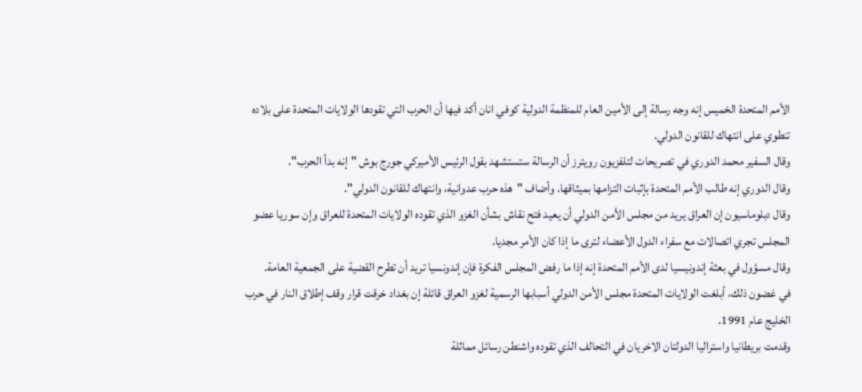الأمم المتحدة الخميس إنه وجه رسالة إلى الأمين العام للمنظمة الدولية كوفي انان أكد فيها أن الحرب التي تقودها الولايات المتحدة على بلاده تنطوي على انتهاك للقانون الدولي.
وقال السفير محمد الدوري في تصريحات لتلفزيون رويترز أن الرسالة ستستشهد بقول الرئيس الأميركي جورج بوش "إنه بدأ الحرب".
وقال الدوري إنه طالب الأمم المتحدة بإثبات التزامها بميثاقها. وأضاف "هذه حرب عدوانية، وانتهاك للقانون الدولي".
وقال دبلوماسيون إن العراق يريد من مجلس الأمن الدولي أن يعيد فتح نقاش بشأن الغزو الذي تقوده الولايات المتحدة للعراق وإن سوريا عضو المجلس تجري اتصالات مع سفراء الدول الأعضاء لترى ما إذا كان الأمر مجديا.
وقال مسؤول في بعثة إندونيسيا لدى الأمم المتحدة إنه إذا ما رفض المجلس الفكرة فإن إندونسيا تريد أن تطرح القضية على الجمعية العامة.
في غضون ذلك، أبلغت الولايات المتحدة مجلس الأمن الدولي أسبابها الرسمية لغزو العراق قائلة إن بغداد خرقت قرار وقف إطلاق النار في حرب الخليج عام 1991.
وقدمت بريطانيا واستراليا الدولتان الاخريان في التحالف الذي تقوده واشنطن رسائل مماثلة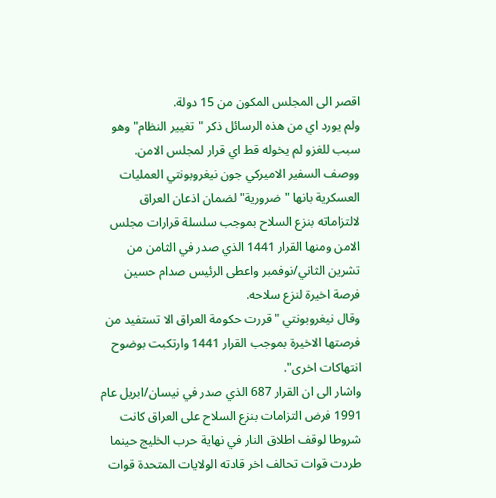اقصر الى المجلس المكون من 15 دولة.
ولم يورد اي من هذه الرسائل ذكر "تغيير النظام" وهو سبب للغزو لم يخوله قط اي قرار لمجلس الامن.
ووصف السفير الاميركي جون نيغروبونتي العمليات العسكرية بانها "ضرورية" لضمان اذعان العراق لالتزاماته بنزع السلاح بموجب سلسلة قرارات مجلس الامن ومنها القرار 1441 الذي صدر في الثامن من تشرين الثاني/نوفمبر واعطى الرئيس صدام حسين فرصة اخيرة لنزع سلاحه.
وقال نيغروبونتي "قررت حكومة العراق الا تستفيد من فرصتها الاخيرة بموجب القرار 1441 وارتكبت بوضوح انتهاكات اخرى".
واشار الى ان القرار 687 الذي صدر في نيسان/ابريل عام 1991 فرض التزامات بنزع السلاح على العراق كانت شروطا لوقف اطلاق النار في نهاية حرب الخليج حينما طردت قوات تحالف اخر قادته الولايات المتحدة قوات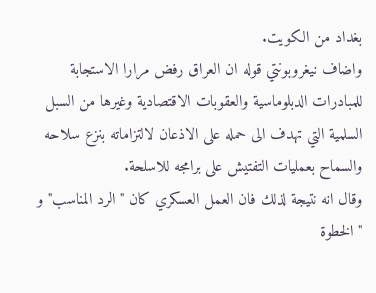بغداد من الكويت.
واضاف نيغروبونتي قوله ان العراق رفض مرارا الاستجابة للمبادرات الدبلوماسية والعقوبات الاقتصادية وغيرها من السبل السلمية التي تهدف الى حمله على الاذعان لالتزاماته بنزع سلاحه والسماح بعمليات التفتيش على برامجه للاسلحة.
وقال انه نتيجة لذلك فان العمل العسكري كان "الرد المناسب" و "الخطوة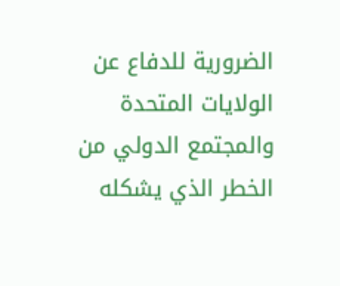الضرورية للدفاع عن الولايات المتحدة والمجتمع الدولي من الخطر الذي يشكله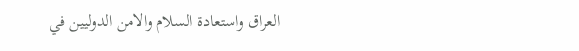العراق واستعادة السلام والامن الدوليين في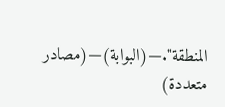المنطقة".—(البوابة)—(مصادر متعددة)